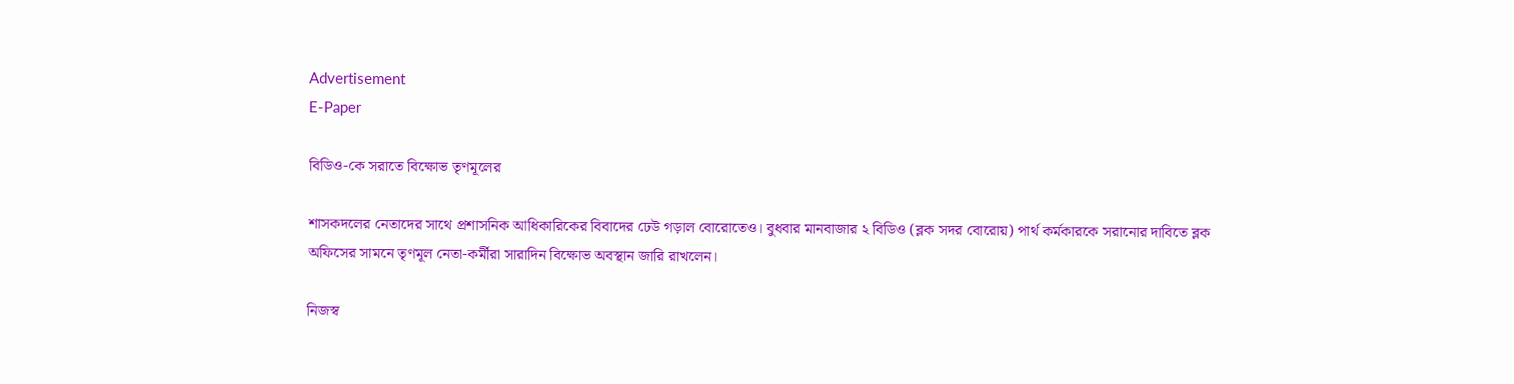Advertisement
E-Paper

বিডিও-কে সরাতে বিক্ষোভ তৃণমূলের

শাসকদলের নেতাদের সাথে প্রশাসনিক আধিকারিকের বিবাদের ঢেউ গড়াল বোরোতেও। বুধবার মানবাজার ২ বিডিও (ব্লক সদর বোরোয়) পার্থ কর্মকারকে সরানোর দাবিতে ব্লক অফিসের সামনে তৃণমূল নেতা-কর্মীরা সারাদিন বিক্ষোভ অবস্থান জারি রাখলেন।

নিজস্ব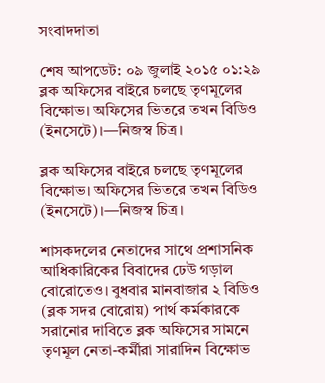সংবাদদাতা

শেষ আপডেট: ০৯ জুলাই ২০১৫ ০১:২৯
ব্লক অফিসের বাইরে চলছে তৃণমূলের বিক্ষোভ। অফিসের ভিতরে তখন বিডিও (ইনসেটে)।—নিজস্ব চিত্র।

ব্লক অফিসের বাইরে চলছে তৃণমূলের বিক্ষোভ। অফিসের ভিতরে তখন বিডিও (ইনসেটে)।—নিজস্ব চিত্র।

শাসকদলের নেতাদের সাথে প্রশাসনিক আধিকারিকের বিবাদের ঢেউ গড়াল বোরোতেও। বুধবার মানবাজার ২ বিডিও (ব্লক সদর বোরোয়) পার্থ কর্মকারকে সরানোর দাবিতে ব্লক অফিসের সামনে তৃণমূল নেতা-কর্মীরা সারাদিন বিক্ষোভ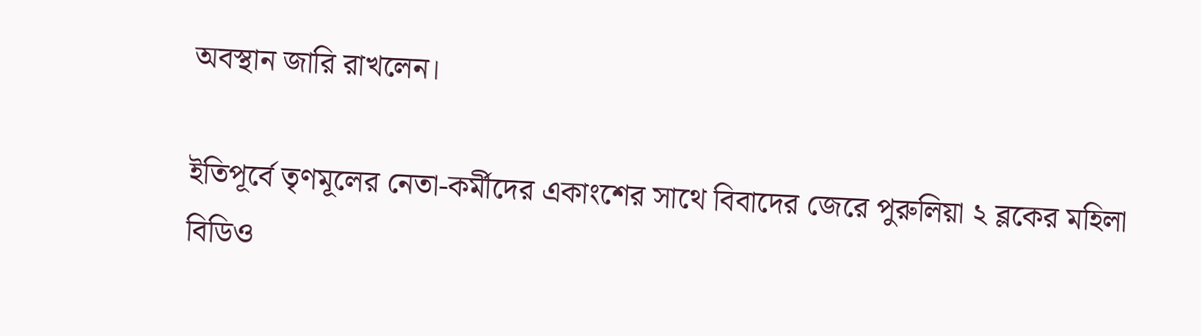অবস্থান জারি রাখলেন।

ইতিপূর্বে তৃণমূলের নেতা-কর্মীদের একাংশের সাথে বিবাদের জেরে পুরুলিয়া ২ ব্লকের মহিলা বিডিও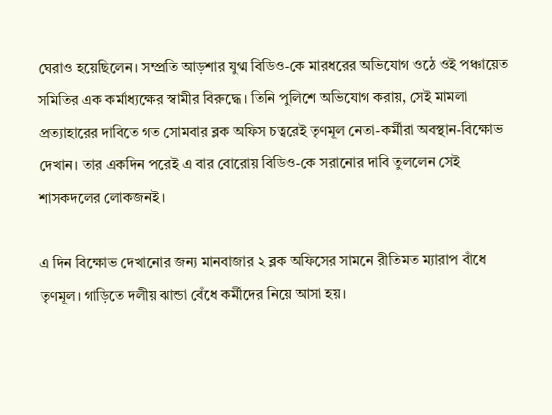ঘেরাও হয়েছিলেন। সম্প্রতি আড়শার যুগ্ম বিডিও-কে মারধরের অভিযোগ ওঠে ওই পঞ্চায়েত সমিতির এক কর্মাধ্যক্ষের স্বামীর বিরুদ্ধে। তিনি পুলিশে অভিযোগ করায়, সেই মামলা প্রত্যাহারের দাবিতে গত সোমবার ব্লক অফিস চত্বরেই তৃণমূল নেতা-কর্মীরা অবস্থান-বিক্ষোভ দেখান। তার একদিন পরেই এ বার বোরোয় বিডিও-কে সরানোর দাবি তুললেন সেই শাসকদলের লোকজনই।

এ দিন বিক্ষোভ দেখানোর জন্য মানবাজার ২ ব্লক অফিসের সামনে রীতিমত ম্যারাপ বাঁধে তৃণমূল। গাড়িতে দলীয় ঝান্ডা বেঁধে কর্মীদের নিয়ে আসা হয়।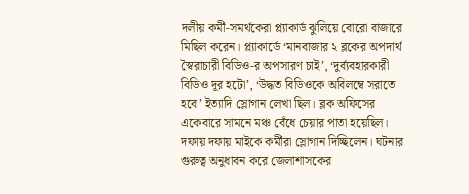দলীয় কর্মী-সমর্থকেরা প্ল্যাকার্ড ঝুলিয়ে বোরো বাজারে মিছিল করেন। প্ল্যাকার্ডে ‘মানবাজার ২ ব্লকের অপদার্থ স্বৈরাচারী বিডিও-র অপসারণ চাই’, ‘দুর্ব্যবহারকারী বিডিও দূর হটো’, ‘উদ্ধত বিডিওকে অবিলম্বে সরাতে হবে’ ইত্যাদি স্লোগান লেখা ছিল। ব্লক অফিসের একেবারে সামনে মঞ্চ বেঁধে চেয়ার পাতা হয়েছিল। দফায় দফায় মাইকে কর্মীরা স্লোগান দিচ্ছিলেন। ঘটনার গুরুত্ব অনুধাবন করে জেলাশাসকের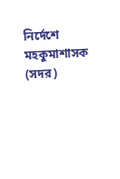নির্দেশে মহকুমাশাসক (সদর)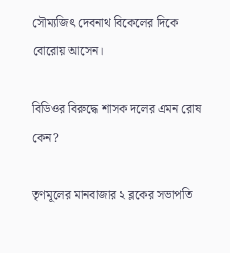সৌম্যজিৎ দেবনাথ বিকেলের দিকে বোরোয় আসেন।

বিডিওর বিরুদ্ধে শাসক দলের এমন রোষ কেন?

তৃণমূলের মানবাজার ২ ব্লকের সভাপতি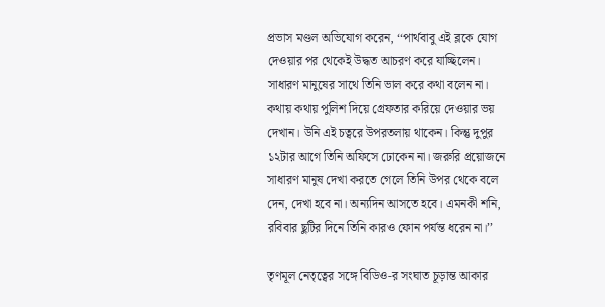প্রভাস মণ্ডল অভিযোগ করেন, ‘‘পার্থবাবু এই ব্লকে যোগ দেওয়ার পর থেকেই উদ্ধত আচরণ করে যাচ্ছিলেন। সাধারণ মানুষের সাথে তিনি ভাল করে কথা বলেন না। কথায় কথায় পুলিশ দিয়ে গ্রেফতার করিয়ে দেওয়ার ভয় দেখান। উনি এই চত্বরে উপরতলায় থাকেন। কিন্তু দুপুর ১২টার আগে তিনি অফিসে ঢোকেন না। জরুরি প্রয়োজনে সাধারণ মানুষ দেখা করতে গেলে তিনি উপর থেকে বলে দেন, দেখা হবে না। অন্যদিন আসতে হবে। এমনকী শনি, রবিবার ছুটির দিনে তিনি কারও ফোন পর্যন্ত ধরেন না।’’

তৃণমূল নেতৃত্বের সঙ্গে বিডিও-র সংঘাত চূড়ান্ত আকার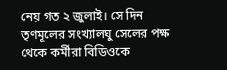নেয় গত ২ জুলাই। সে দিন তৃণমূলের সংখ্যালঘু সেলের পক্ষ থেকে কর্মীরা বিডিওকে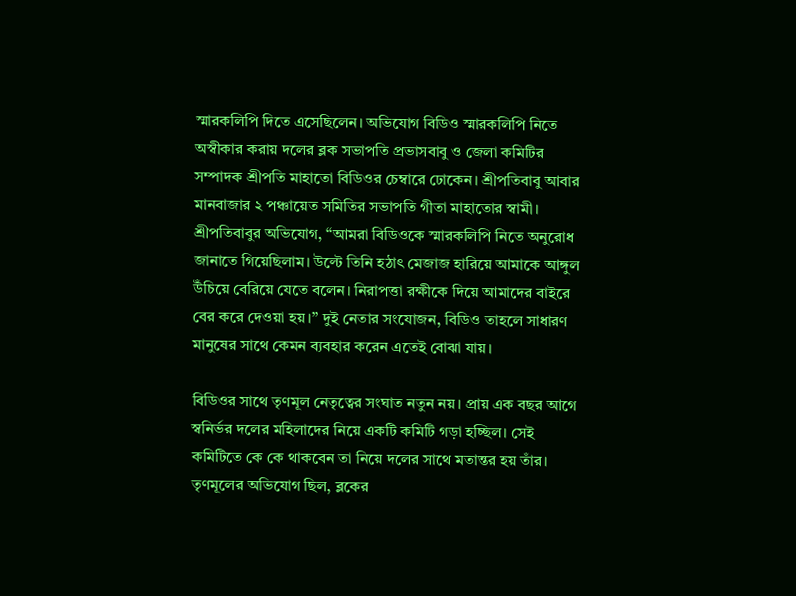স্মারকলিপি দিতে এসেছিলেন। অভিযোগ বিডিও স্মারকলিপি নিতে অস্বীকার করায় দলের ব্লক সভাপতি প্রভাসবাবু ও জেলা কমিটির সম্পাদক শ্রীপতি মাহাতো বিডিওর চেম্বারে ঢোকেন। শ্রীপতিবাবু আবার মানবাজার ২ পঞ্চায়েত সমিতির সভাপতি গীতা মাহাতোর স্বামী। শ্রীপতিবাবুর অভিযোগ, ‘‘আমরা বিডিওকে স্মারকলিপি নিতে অনুরোধ জানাতে গিয়েছিলাম। উল্টে তিনি হঠাৎ মেজাজ হারিয়ে আমাকে আঙ্গুল উঁচিয়ে বেরিয়ে যেতে বলেন। নিরাপত্তা রক্ষীকে দিয়ে আমাদের বাইরে বের করে দেওয়া হয়।’’ দুই নেতার সংযোজন, বিডিও তাহলে সাধারণ মানুষের সাথে কেমন ব্যবহার করেন এতেই বোঝা যায়।

বিডিওর সাথে তৃণমূল নেতৃত্বের সংঘাত নতুন নয়। প্রায় এক বছর আগে স্বনির্ভর দলের মহিলাদের নিয়ে একটি কমিটি গড়া হচ্ছিল। সেই কমিটিতে কে কে থাকবেন তা নিয়ে দলের সাথে মতান্তর হয় তাঁর। তৃণমূলের অভিযোগ ছিল, ব্লকের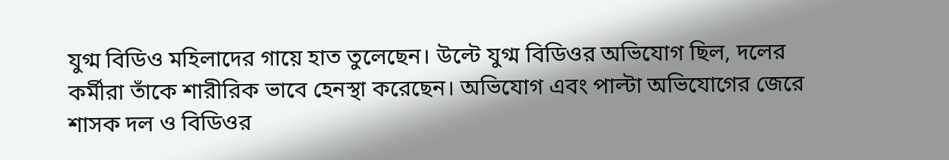যুগ্ম বিডিও মহিলাদের গায়ে হাত তুলেছেন। উল্টে যুগ্ম বিডিওর অভিযোগ ছিল, দলের কর্মীরা তাঁকে শারীরিক ভাবে হেনস্থা করেছেন। অভিযোগ এবং পাল্টা অভিযোগের জেরে শাসক দল ও বিডিওর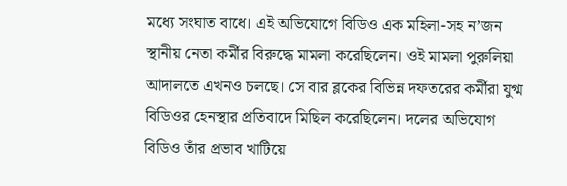মধ্যে সংঘাত বাধে। এই অভিযোগে বিডিও এক মহিলা-সহ ন’জন স্থানীয় নেতা কর্মীর বিরুদ্ধে মামলা করেছিলেন। ওই মামলা পুরুলিয়া আদালতে এখনও চলছে। সে বার ব্লকের বিভিন্ন দফতরের কর্মীরা যুগ্ম বিডিওর হেনস্থার প্রতিবাদে মিছিল করেছিলেন। দলের অভিযোগ বিডিও তাঁর প্রভাব খাটিয়ে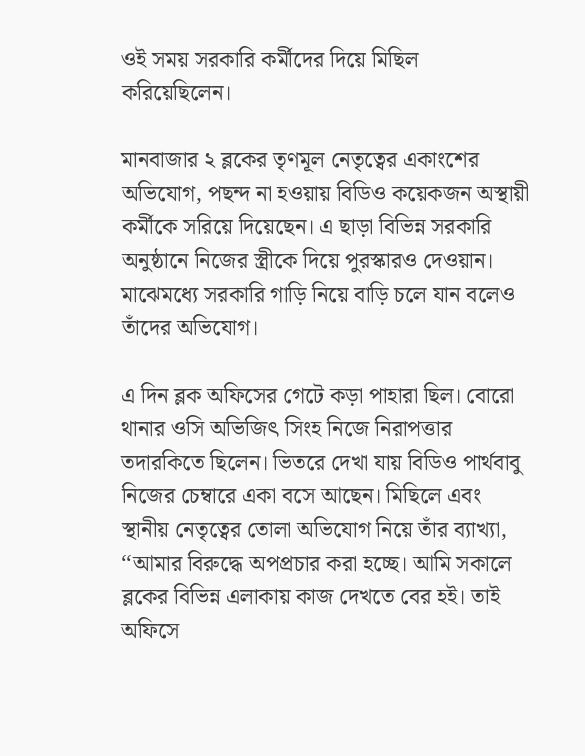ওই সময় সরকারি কর্মীদের দিয়ে মিছিল করিয়েছিলেন।

মানবাজার ২ ব্লকের তৃণমূল নেতৃত্বের একাংশের অভিযোগ, পছন্দ না হওয়ায় বিডিও কয়েকজন অস্থায়ী কর্মীকে সরিয়ে দিয়েছেন। এ ছাড়া বিভিন্ন সরকারি অনুষ্ঠানে নিজের স্ত্রীকে দিয়ে পুরস্কারও দেওয়ান। মাঝেমধ্যে সরকারি গাড়ি নিয়ে বাড়ি চলে যান বলেও তাঁদের অভিযোগ।

এ দিন ব্লক অফিসের গেটে কড়া পাহারা ছিল। বোরো থানার ওসি অভিজিৎ সিংহ নিজে নিরাপত্তার তদারকিতে ছিলেন। ভিতরে দেখা যায় বিডিও পার্থবাবু নিজের চেম্বারে একা বসে আছেন। মিছিলে এবং স্থানীয় নেতৃত্বের তোলা অভিযোগ নিয়ে তাঁর ব্যাখ্যা, ‘‘আমার বিরুদ্ধে অপপ্রচার করা হচ্ছে। আমি সকালে ব্লকের বিভিন্ন এলাকায় কাজ দেখতে বের হই। তাই অফিসে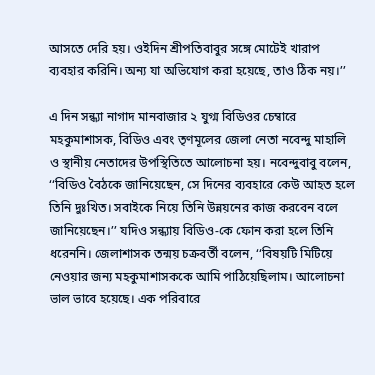আসতে দেরি হয়। ওইদিন শ্রীপতিবাবুর সঙ্গে মোটেই খারাপ ব্যবহার করিনি। অন্য যা অভিযোগ করা হয়েছে, তাও ঠিক নয়।’’

এ দিন সন্ধ্যা নাগাদ মানবাজার ২ যুগ্ম বিডিওর চেম্বারে মহকুমাশাসক, বিডিও এবং তৃণমূলের জেলা নেতা নবেন্দু মাহালি ও স্থানীয় নেতাদের উপস্থিতিতে আলোচনা হয়। নবেন্দুবাবু বলেন, ‘‘বিডিও বৈঠকে জানিয়েছেন, সে দিনের ব্যবহারে কেউ আহত হলে তিনি দুঃখিত। সবাইকে নিয়ে তিনি উন্নয়নের কাজ করবেন বলে জানিয়েছেন।’’ যদিও সন্ধ্যায় বিডিও-কে ফোন করা হলে তিনি ধরেননি। জেলাশাসক তন্ময় চক্রবর্তী বলেন, ‘‘বিষয়টি মিটিয়ে নেওয়ার জন্য মহকুমাশাসককে আমি পাঠিয়েছিলাম। আলোচনা ভাল ভাবে হয়েছে। এক পরিবারে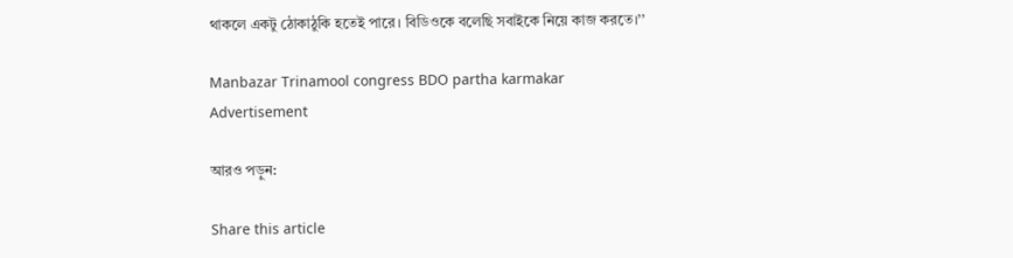থাকলে একটু ঠোকাঠুকি হতেই পারে। বিডিওকে বলেছি সবাইকে নিয়ে কাজ করতে।’’

Manbazar Trinamool congress BDO partha karmakar
Advertisement

আরও পড়ুন:

Share this article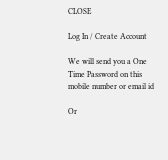CLOSE

Log In / Create Account

We will send you a One Time Password on this mobile number or email id

Or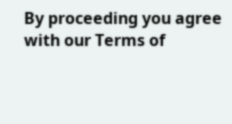By proceeding you agree with our Terms of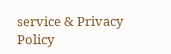service & Privacy Policy